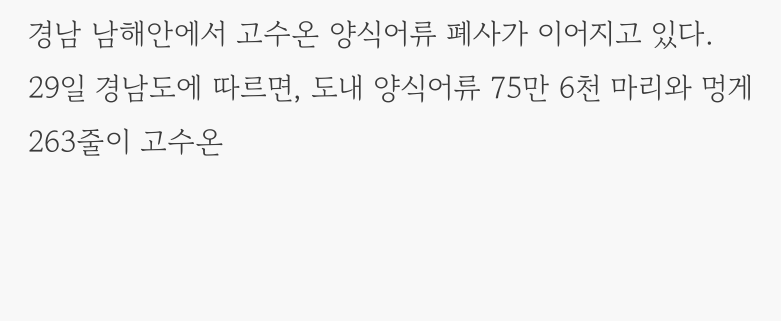경남 남해안에서 고수온 양식어류 폐사가 이어지고 있다.
29일 경남도에 따르면, 도내 양식어류 75만 6천 마리와 멍게 263줄이 고수온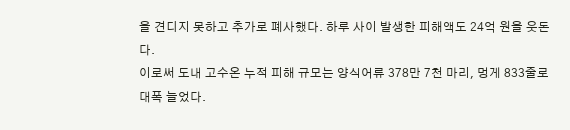을 견디지 못하고 추가로 폐사했다. 하루 사이 발생한 피해액도 24억 원을 웃돈다.
이로써 도내 고수온 누적 피해 규모는 양식어류 378만 7천 마리, 멍게 833줄로 대폭 늘었다.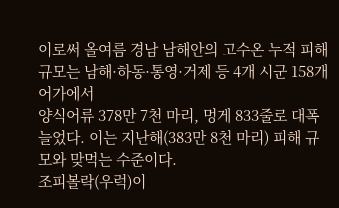이로써 올여름 경남 남해안의 고수온 누적 피해 규모는 남해·하동·통영·거제 등 4개 시군 158개 어가에서
양식어류 378만 7천 마리, 멍게 833줄로 대폭 늘었다. 이는 지난해(383만 8천 마리) 피해 규모와 맞먹는 수준이다.
조피볼락(우럭)이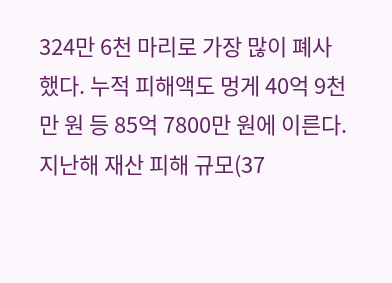324만 6천 마리로 가장 많이 폐사했다. 누적 피해액도 멍게 40억 9천만 원 등 85억 7800만 원에 이른다. 지난해 재산 피해 규모(37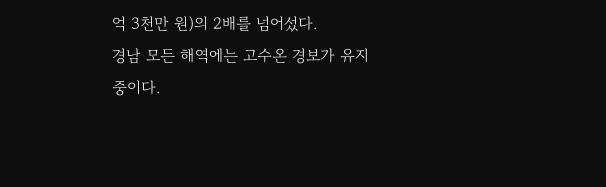억 3천만 원)의 2배를 넘어섰다.
경남 모든 해역에는 고수온 경보가 유지 중이다.